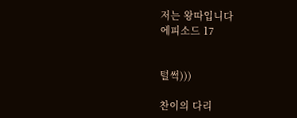저는 왕따입니다
에피소드 17


털썩)))

찬이의 다리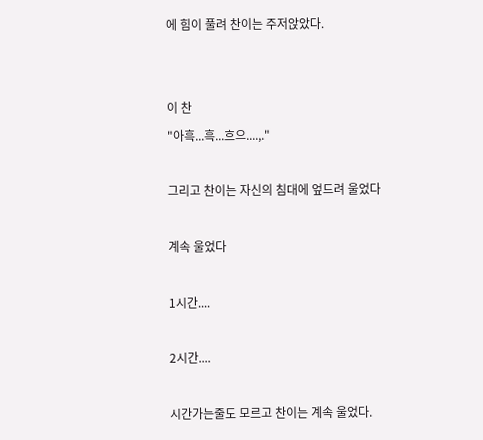에 힘이 풀려 찬이는 주저앉았다.


이 찬
"아흑...흑...흐으....,."

그리고 찬이는 자신의 침대에 엎드려 울었다

계속 울었다

1시간....

2시간....

시간가는줄도 모르고 찬이는 계속 울었다.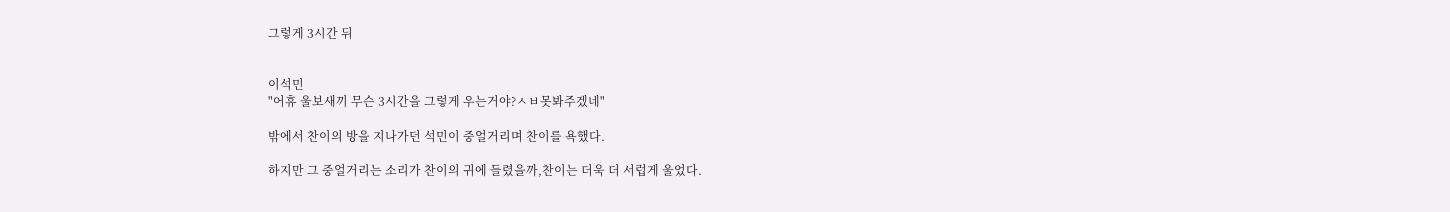그렇게 3시간 뒤


이석민
"어휴 울보새끼 무슨 3시간을 그렇게 우는거야?ㅅㅂ못봐주겠네"

밖에서 찬이의 방을 지나가던 석민이 중얼거리며 찬이를 욕했다.

하지만 그 중얼거리는 소리가 찬이의 귀에 들렸을까,찬이는 더욱 더 서럽게 울었다.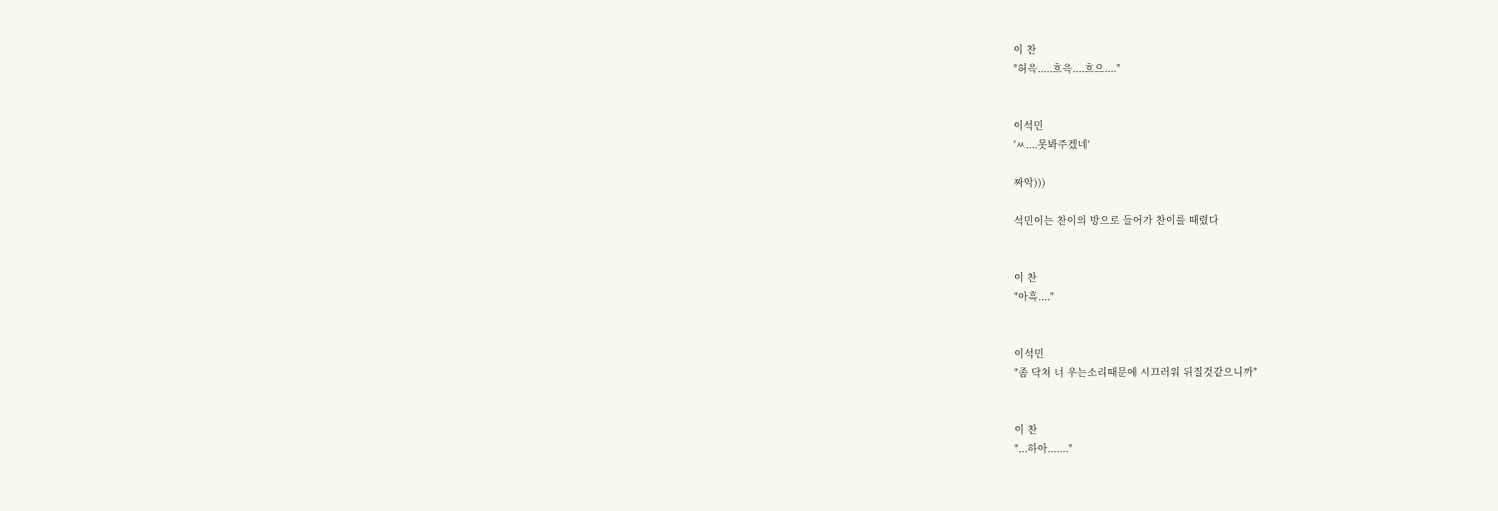이 찬
"허윽.....흐윽....흐으...."


이석민
'ㅆ....못봐주겠네'

짜악)))

석민이는 찬이의 방으로 들어가 찬이를 때렸다


이 찬
"아흑...."


이석민
"좀 닥쳐 너 우는소리때문에 시끄러워 뒤질것같으니까"


이 찬
"...하아......."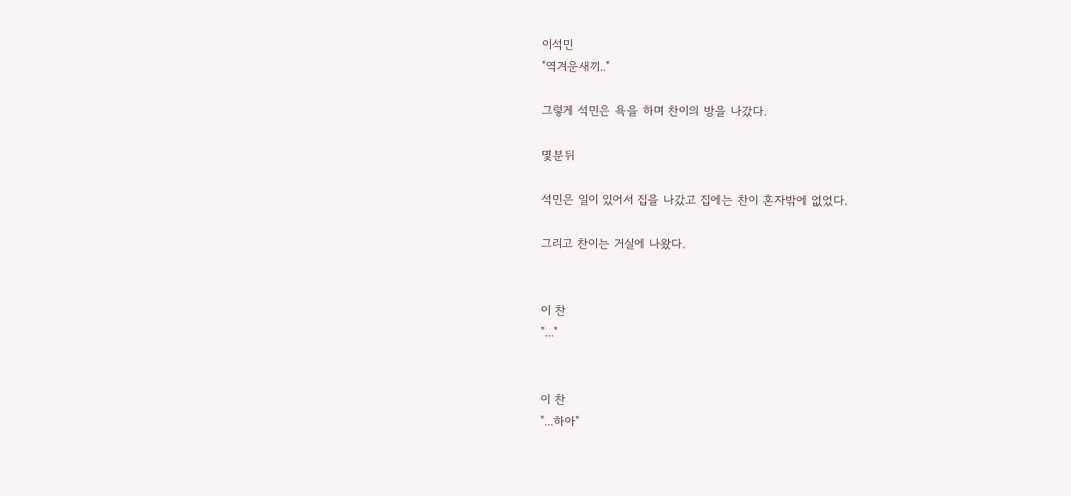이석민
"역겨운새끼.."

그렇게 석민은 욕을 하며 찬이의 방을 나갔다.

몇분뒤

석민은 일이 있어서 집을 나갔고 집에는 찬이 혼자밖에 없었다.

그리고 찬이는 거실에 나왔다.


이 찬
"..."


이 찬
"...하아"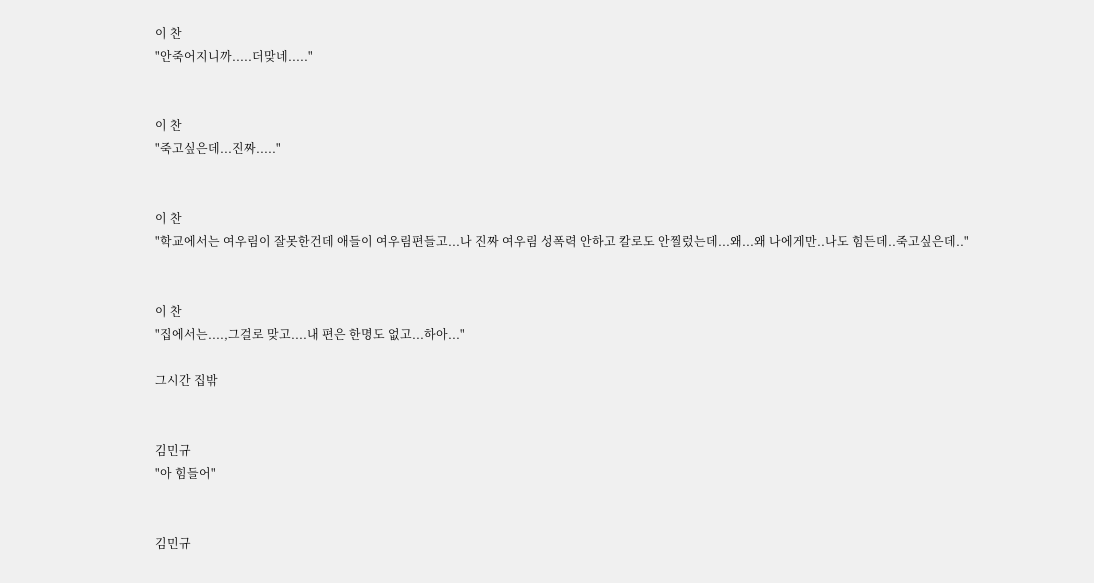이 찬
"안죽어지니까.....더맞네....."


이 찬
"죽고싶은데...진짜....."


이 찬
"학교에서는 여우림이 잘못한건데 애들이 여우림편들고...나 진짜 여우림 성폭력 안하고 칼로도 안찔렀는데...왜...왜 나에게만..나도 힘든데..죽고싶은데.."


이 찬
"집에서는....,그걸로 맞고....내 편은 한명도 없고...하아..."

그시간 집밖


김민규
"아 힘들어"


김민규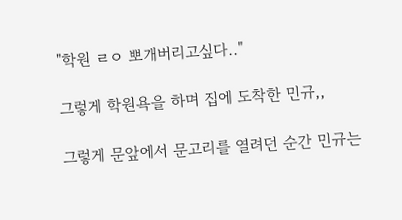"학원 ㄹㅇ 뽀개버리고싶다.."

그렇게 학원욕을 하며 집에 도착한 민규,,

그렇게 문앞에서 문고리를 열려던 순간 민규는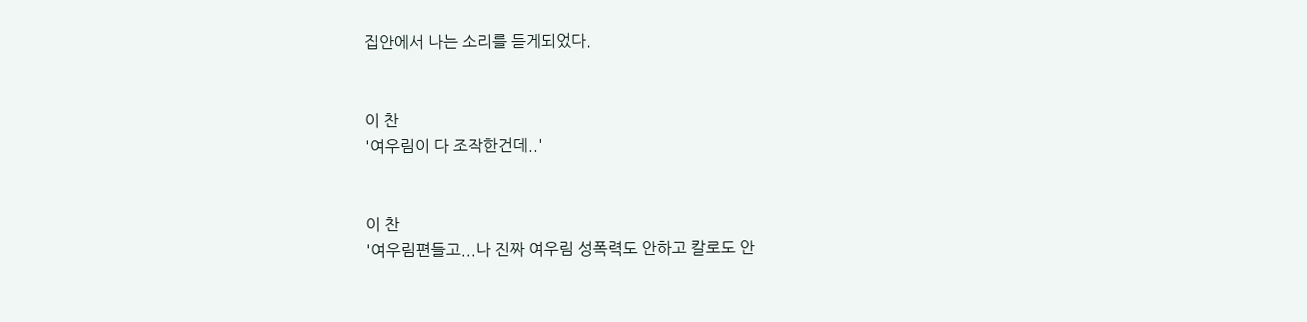집안에서 나는 소리를 듣게되었다.


이 찬
'여우림이 다 조작한건데..'


이 찬
'여우림편들고...나 진짜 여우림 성폭력도 안하고 칼로도 안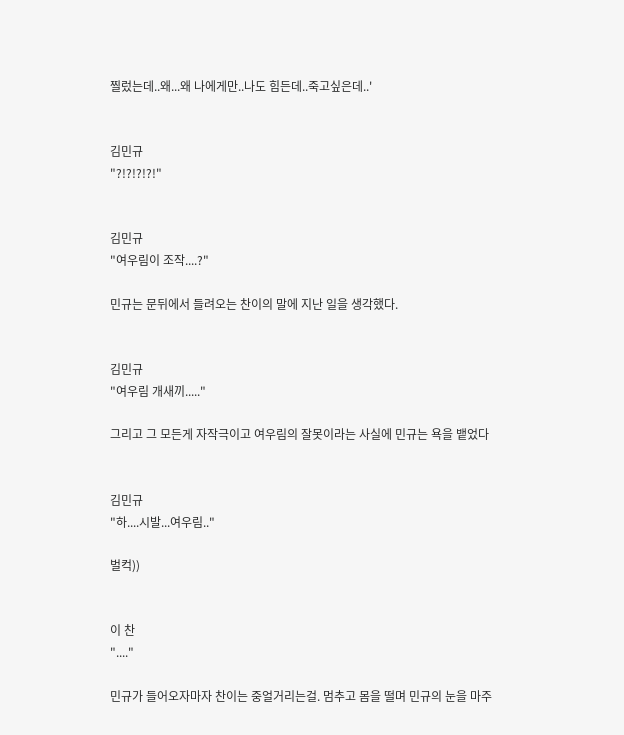찔렀는데..왜...왜 나에게만..나도 힘든데..죽고싶은데..'


김민규
"?!?!?!?!"


김민규
"여우림이 조작....?"

민규는 문뒤에서 들려오는 찬이의 말에 지난 일을 생각했다.


김민규
"여우림 개새끼....."

그리고 그 모든게 자작극이고 여우림의 잘못이라는 사실에 민규는 욕을 뱉었다


김민규
"하....시발...여우림.."

벌컥))


이 찬
"...."

민규가 들어오자마자 찬이는 중얼거리는걸. 멈추고 몸을 떨며 민규의 눈을 마주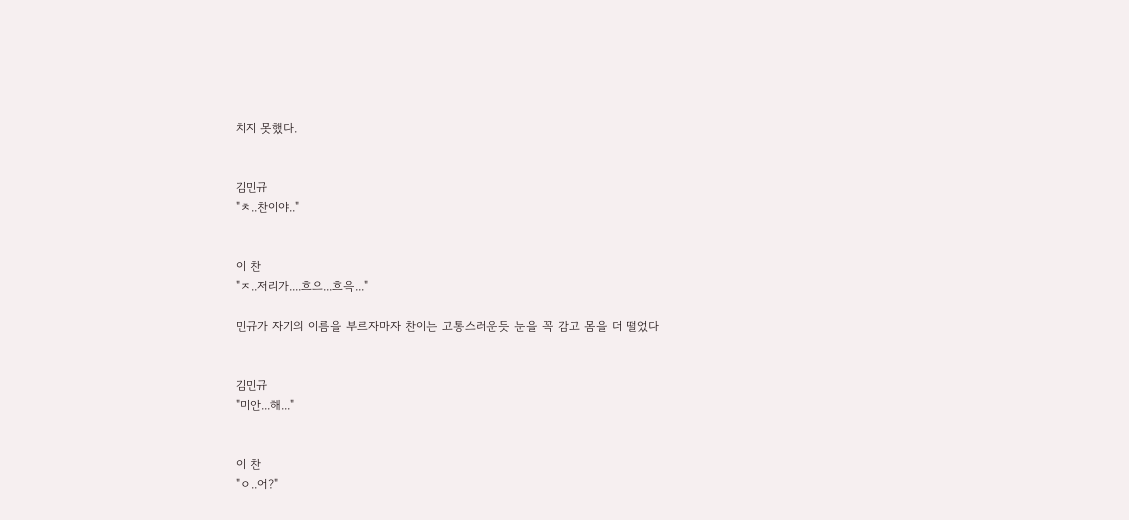치지 못했다.


김민규
"ㅊ..찬이야.."


이 찬
"ㅈ..저리가....흐으...흐윽..."

민규가 자기의 이름을 부르자마자 찬이는 고통스러운듯 눈을 꼭 감고 몸을 더 떨었다


김민규
"미안...해..."


이 찬
"ㅇ..어?"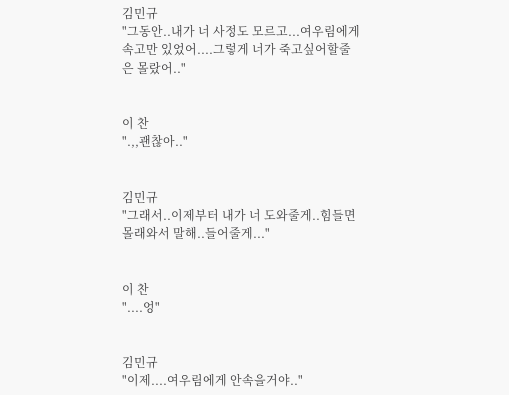김민규
"그동안..내가 너 사정도 모르고...여우림에게 속고만 있었어....그렇게 너가 죽고싶어할줄은 몰랐어.."


이 찬
".,,괜찮아.."


김민규
"그래서..이제부터 내가 너 도와줄게..힘들면 몰래와서 말해..들어줄게..."


이 찬
"....엉"


김민규
"이제....여우림에게 안속을거야.."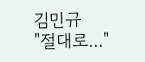김민규
"절대로..."